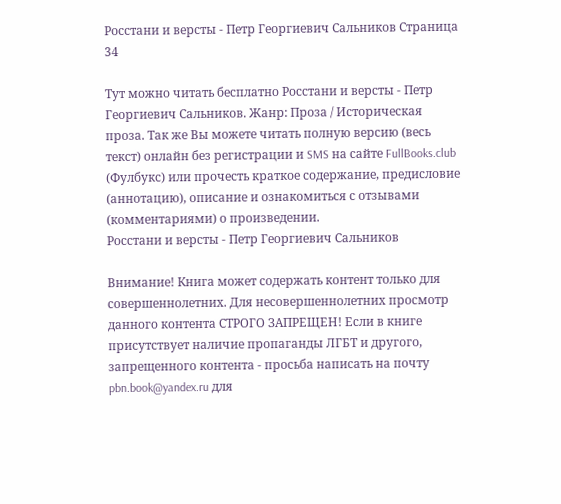Росстани и версты - Петр Георгиевич Сальников Страница 34

Тут можно читать бесплатно Росстани и версты - Петр Георгиевич Сальников. Жанр: Проза / Историческая проза. Так же Вы можете читать полную версию (весь текст) онлайн без регистрации и SMS на сайте FullBooks.club (Фулбукс) или прочесть краткое содержание, предисловие (аннотацию), описание и ознакомиться с отзывами (комментариями) о произведении.
Росстани и версты - Петр Георгиевич Сальников

Внимание! Книга может содержать контент только для совершеннолетних. Для несовершеннолетних просмотр данного контента СТРОГО ЗАПРЕЩЕН! Если в книге присутствует наличие пропаганды ЛГБТ и другого, запрещенного контента - просьба написать на почту pbn.book@yandex.ru для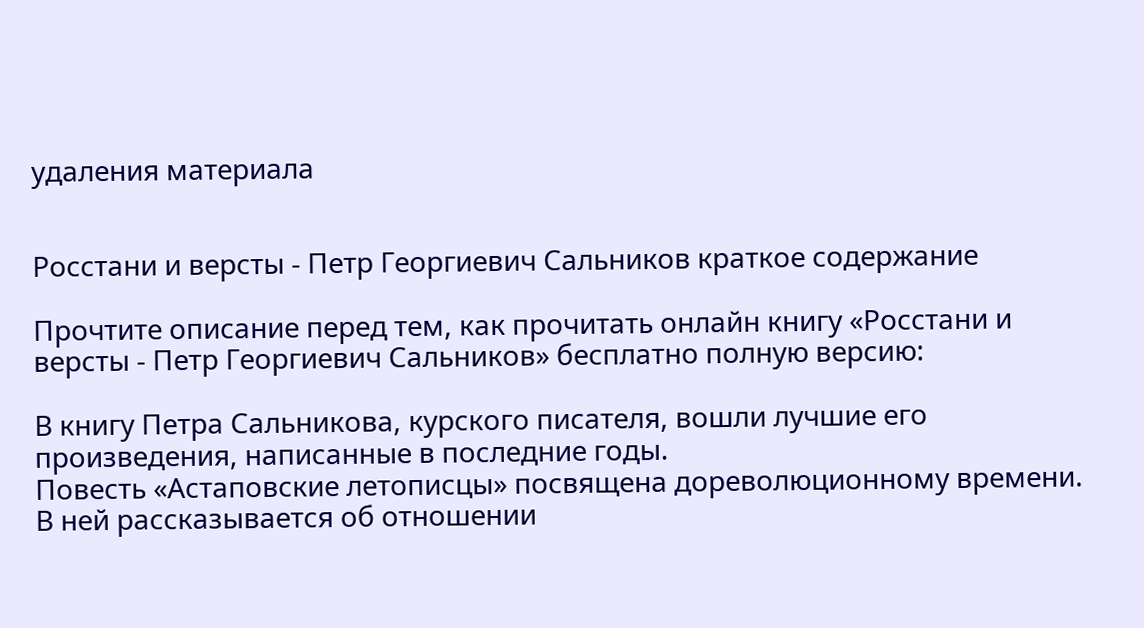удаления материала


Росстани и версты - Петр Георгиевич Сальников краткое содержание

Прочтите описание перед тем, как прочитать онлайн книгу «Росстани и версты - Петр Георгиевич Сальников» бесплатно полную версию:

В книгу Петра Сальникова, курского писателя, вошли лучшие его произведения, написанные в последние годы.
Повесть «Астаповские летописцы» посвящена дореволюционному времени. В ней рассказывается об отношении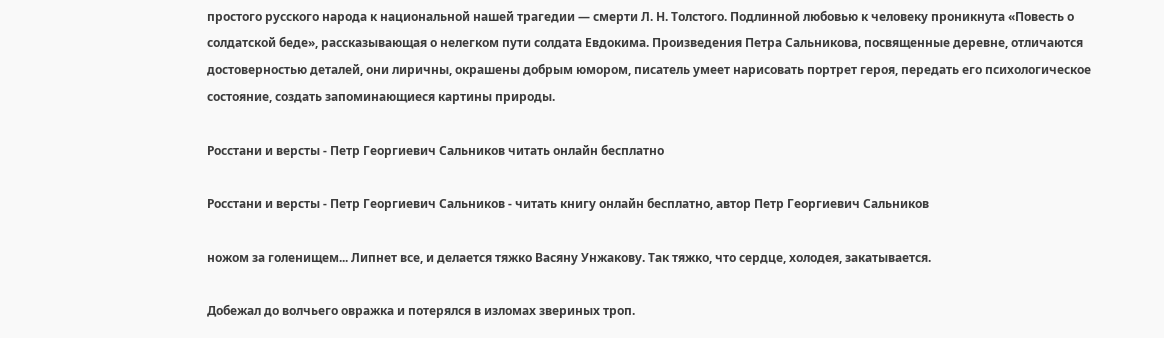простого русского народа к национальной нашей трагедии — смерти Л. Н. Толстого. Подлинной любовью к человеку проникнута «Повесть о солдатской беде», рассказывающая о нелегком пути солдата Евдокима. Произведения Петра Сальникова, посвященные деревне, отличаются достоверностью деталей, они лиричны, окрашены добрым юмором, писатель умеет нарисовать портрет героя, передать его психологическое состояние, создать запоминающиеся картины природы.

Росстани и версты - Петр Георгиевич Сальников читать онлайн бесплатно

Росстани и версты - Петр Георгиевич Сальников - читать книгу онлайн бесплатно, автор Петр Георгиевич Сальников

ножом за голенищем... Липнет все, и делается тяжко Васяну Унжакову. Так тяжко, что сердце, холодея, закатывается.

Добежал до волчьего овражка и потерялся в изломах звериных троп.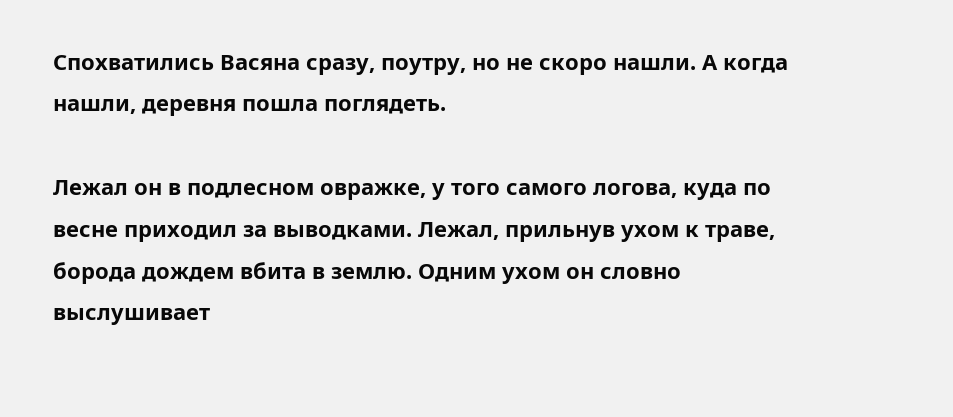Спохватились Васяна сразу, поутру, но не скоро нашли. А когда нашли, деревня пошла поглядеть.

Лежал он в подлесном овражке, у того самого логова, куда по весне приходил за выводками. Лежал, прильнув ухом к траве, борода дождем вбита в землю. Одним ухом он словно выслушивает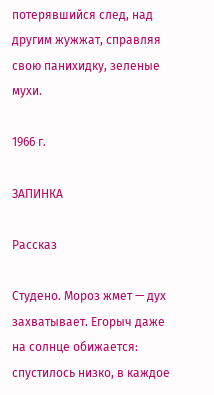потерявшийся след, над другим жужжат, справляя свою панихидку, зеленые мухи.

1966 г.

ЗАПИНКА

Рассказ

Студено. Мороз жмет — дух захватывает. Егорыч даже на солнце обижается: спустилось низко, в каждое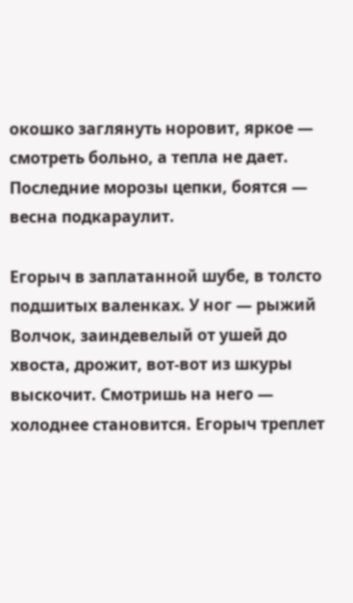окошко заглянуть норовит, яркое — смотреть больно, а тепла не дает. Последние морозы цепки, боятся — весна подкараулит.

Егорыч в заплатанной шубе, в толсто подшитых валенках. У ног — рыжий Волчок, заиндевелый от ушей до хвоста, дрожит, вот-вот из шкуры выскочит. Смотришь на него — холоднее становится. Егорыч треплет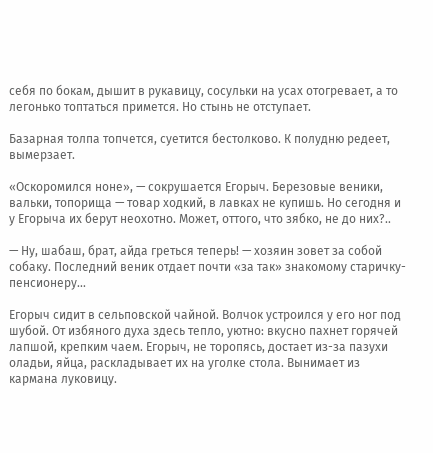себя по бокам, дышит в рукавицу, сосульки на усах отогревает, а то легонько топтаться примется. Но стынь не отступает.

Базарная толпа топчется, суетится бестолково. К полудню редеет, вымерзает.

«Оскоромился ноне», — сокрушается Егорыч. Березовые веники, вальки, топорища — товар ходкий, в лавках не купишь. Но сегодня и у Егорыча их берут неохотно. Может, оттого, что зябко, не до них?..

— Ну, шабаш, брат, айда греться теперь! — хозяин зовет за собой собаку. Последний веник отдает почти «за так» знакомому старичку-пенсионеру...

Егорыч сидит в сельповской чайной. Волчок устроился у его ног под шубой. От избяного духа здесь тепло, уютно: вкусно пахнет горячей лапшой, крепким чаем. Егорыч, не торопясь, достает из-за пазухи оладьи, яйца, раскладывает их на уголке стола. Вынимает из кармана луковицу.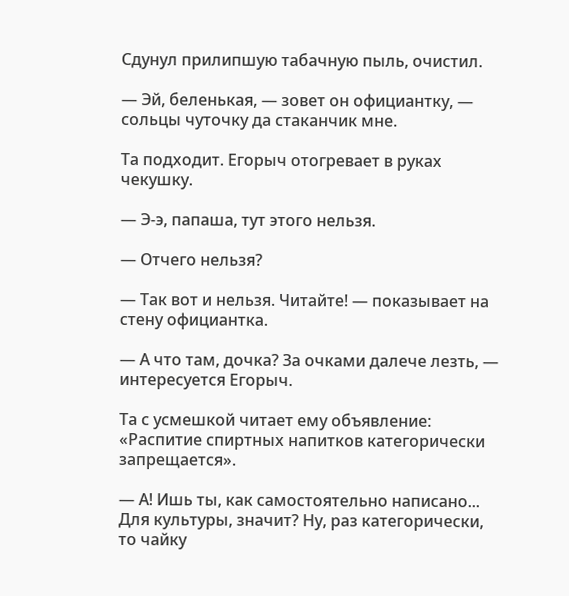Сдунул прилипшую табачную пыль, очистил.

— Эй, беленькая, — зовет он официантку, — сольцы чуточку да стаканчик мне.

Та подходит. Егорыч отогревает в руках чекушку.

— Э-э, папаша, тут этого нельзя.

— Отчего нельзя?

— Так вот и нельзя. Читайте! — показывает на стену официантка.

— А что там, дочка? За очками далече лезть, — интересуется Егорыч.

Та с усмешкой читает ему объявление: «Распитие спиртных напитков категорически запрещается».

— А! Ишь ты, как самостоятельно написано... Для культуры, значит? Ну, раз категорически, то чайку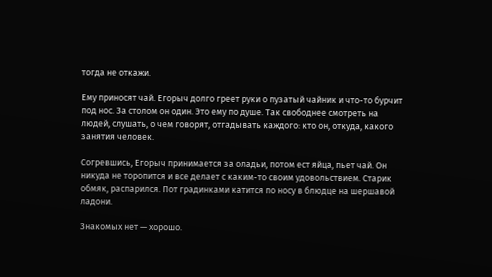тогда не откажи.

Ему приносят чай. Егорыч долго греет руки о пузатый чайник и что-то бурчит под нос. За столом он один. Это ему по душе. Так свободнее смотреть на людей, слушать, о чем говорят, отгадывать каждого: кто он, откуда, какого занятия человек.

Согревшись, Егорыч принимается за оладьи, потом ест яйца, пьет чай. Он никуда не торопится и все делает с каким-то своим удовольствием. Старик обмяк, распарился. Пот градинками катится по носу в блюдце на шершавой ладони.

Знакомых нет — хорошо.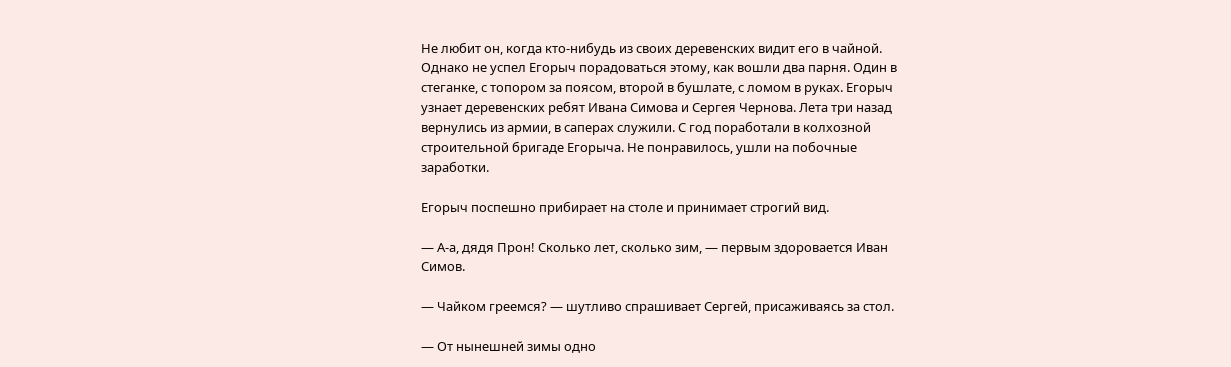Не любит он, когда кто-нибудь из своих деревенских видит его в чайной. Однако не успел Егорыч порадоваться этому, как вошли два парня. Один в стеганке, с топором за поясом, второй в бушлате, с ломом в руках. Егорыч узнает деревенских ребят Ивана Симова и Сергея Чернова. Лета три назад вернулись из армии, в саперах служили. С год поработали в колхозной строительной бригаде Егорыча. Не понравилось, ушли на побочные заработки.

Егорыч поспешно прибирает на столе и принимает строгий вид.

— А-а, дядя Прон! Сколько лет, сколько зим, — первым здоровается Иван Симов.

— Чайком греемся? — шутливо спрашивает Сергей, присаживаясь за стол.

— От нынешней зимы одно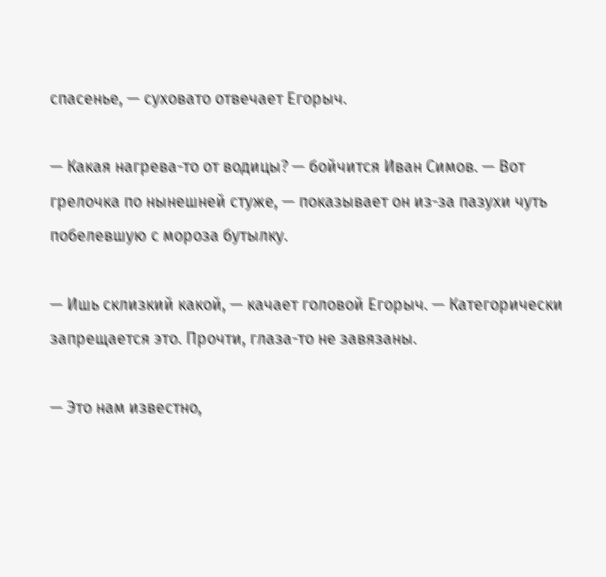спасенье, — суховато отвечает Егорыч.

— Какая нагрева-то от водицы? — бойчится Иван Симов. — Вот грелочка по нынешней стуже, — показывает он из-за пазухи чуть побелевшую с мороза бутылку.

— Ишь склизкий какой, — качает головой Егорыч. — Категорически запрещается это. Прочти, глаза-то не завязаны.

— Это нам известно,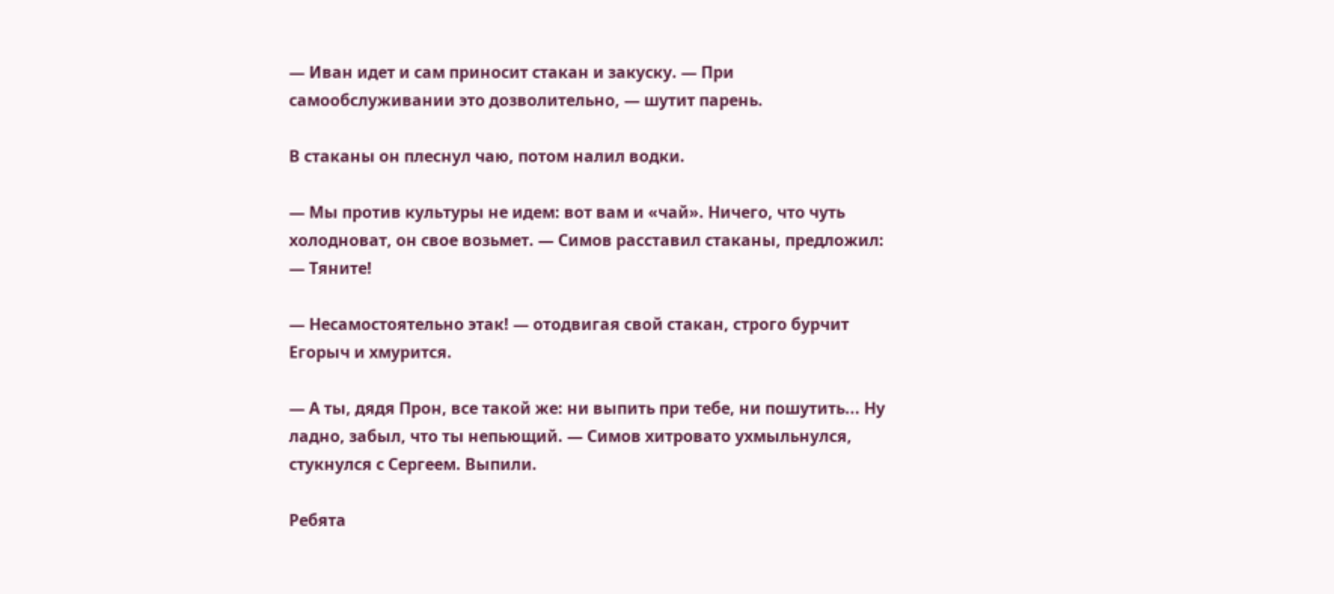— Иван идет и сам приносит стакан и закуску. — При самообслуживании это дозволительно, — шутит парень.

В стаканы он плеснул чаю, потом налил водки.

— Мы против культуры не идем: вот вам и «чай». Ничего, что чуть холодноват, он свое возьмет. — Симов расставил стаканы, предложил: — Тяните!

— Несамостоятельно этак! — отодвигая свой стакан, строго бурчит Егорыч и хмурится.

— А ты, дядя Прон, все такой же: ни выпить при тебе, ни пошутить... Ну ладно, забыл, что ты непьющий. — Симов хитровато ухмыльнулся, стукнулся с Сергеем. Выпили.

Ребята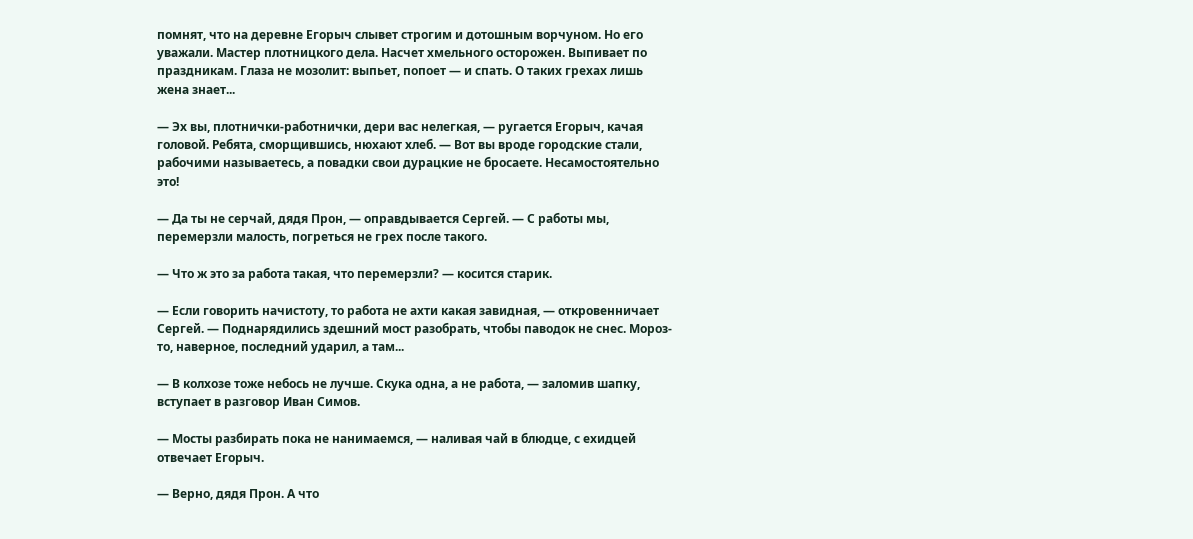помнят, что на деревне Егорыч слывет строгим и дотошным ворчуном. Но его уважали. Мастер плотницкого дела. Насчет хмельного осторожен. Выпивает по праздникам. Глаза не мозолит: выпьет, попоет — и спать. О таких грехах лишь жена знает...

— Эх вы, плотнички-работнички, дери вас нелегкая, — ругается Егорыч, качая головой. Ребята, сморщившись, нюхают хлеб. — Вот вы вроде городские стали, рабочими называетесь, а повадки свои дурацкие не бросаете. Несамостоятельно это!

— Да ты не серчай, дядя Прон, — оправдывается Сергей. — С работы мы, перемерзли малость, погреться не грех после такого.

— Что ж это за работа такая, что перемерзли? — косится старик.

— Если говорить начистоту, то работа не ахти какая завидная, — откровенничает Сергей. — Поднарядились здешний мост разобрать, чтобы паводок не снес. Мороз-то, наверное, последний ударил, а там...

— В колхозе тоже небось не лучше. Скука одна, а не работа, — заломив шапку, вступает в разговор Иван Симов.

— Мосты разбирать пока не нанимаемся, — наливая чай в блюдце, с ехидцей отвечает Егорыч.

— Верно, дядя Прон. А что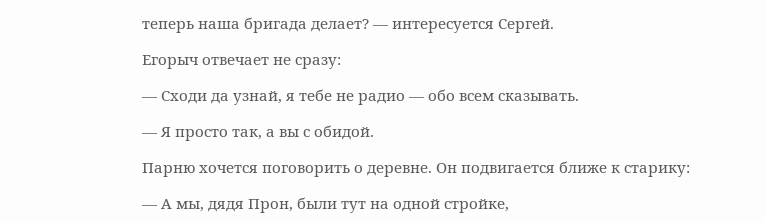теперь наша бригада делает? — интересуется Сергей.

Егорыч отвечает не сразу:

— Сходи да узнай, я тебе не радио — обо всем сказывать.

— Я просто так, а вы с обидой.

Парню хочется поговорить о деревне. Он подвигается ближе к старику:

— А мы, дядя Прон, были тут на одной стройке,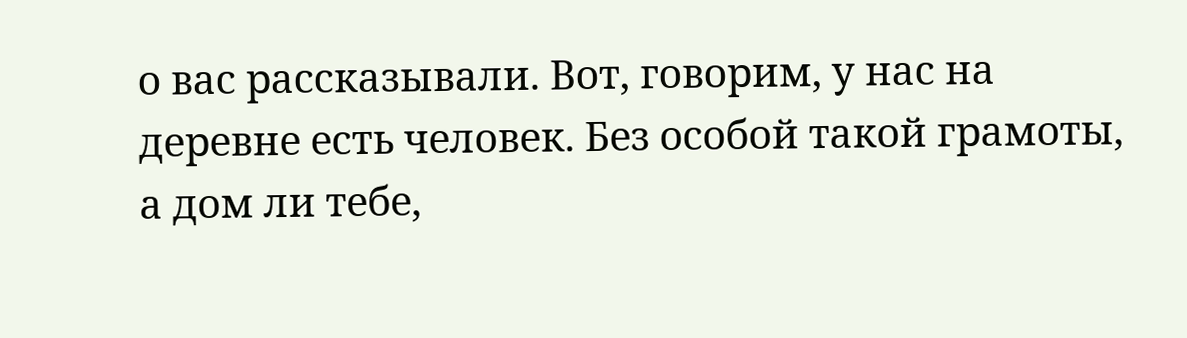о вас рассказывали. Вот, говорим, у нас на деревне есть человек. Без особой такой грамоты, а дом ли тебе,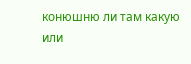конюшню ли там какую или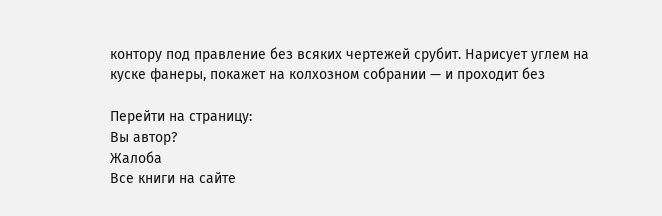контору под правление без всяких чертежей срубит. Нарисует углем на куске фанеры, покажет на колхозном собрании — и проходит без

Перейти на страницу:
Вы автор?
Жалоба
Все книги на сайте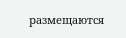размещаются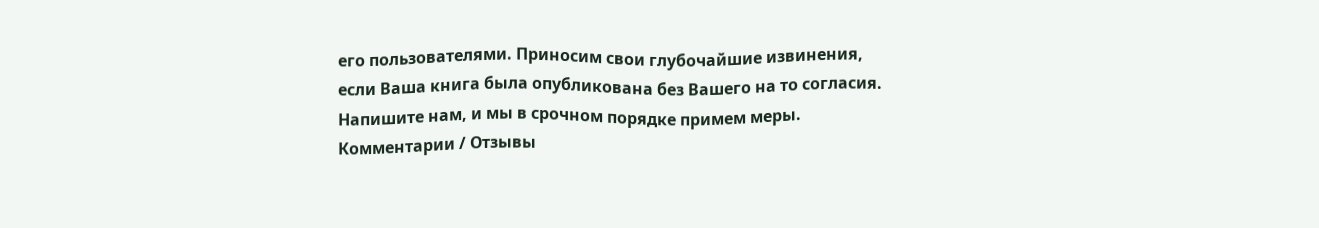его пользователями. Приносим свои глубочайшие извинения, если Ваша книга была опубликована без Вашего на то согласия.
Напишите нам, и мы в срочном порядке примем меры.
Комментарии / Отзывы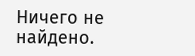Ничего не найдено.